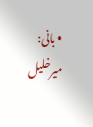• بانی: میرخلیل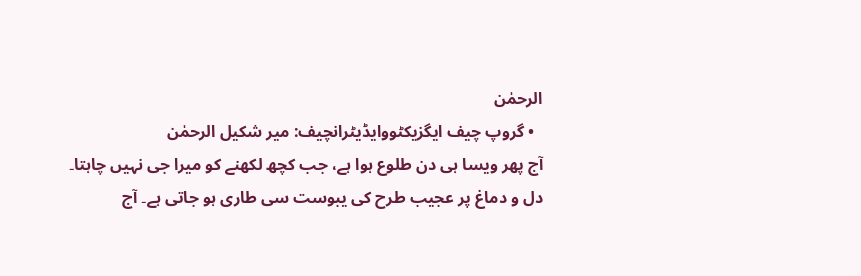الرحمٰن
  • گروپ چیف ایگزیکٹووایڈیٹرانچیف: میر شکیل الرحمٰن
آج پھر ویسا ہی دن طلوع ہوا ہے، جب کچھ لکھنے کو میرا جی نہیں چاہتا۔ دل و دماغ پر عجیب طرح کی یبوست سی طاری ہو جاتی ہے۔ آج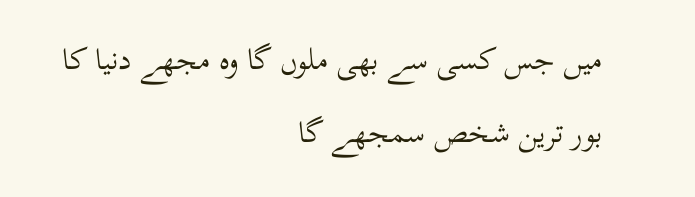میں جس کسی سے بھی ملوں گا وہ مجھے دنیا کا بور ترین شخص سمجھے گا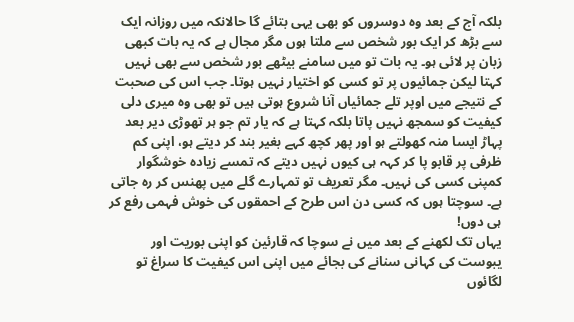بلکہ آج کے بعد وہ دوسروں کو بھی یہی بتائے گا حالانکہ میں روزانہ ایک سے بڑھ کر ایک بور شخص سے ملتا ہوں مگر مجال ہے کہ یہ بات کبھی زبان پر لائی ہو۔ یہ بات تو میں سامنے بیٹھے بور شخص سے بھی نہیں کہتا لیکن جمائیوں پر تو کسی کو اختیار نہیں ہوتا۔ جب اس کی صحبت کے نتیجے میں اوپر تلے جمائیاں آنا شروع ہوتی ہیں تو بھی وہ میری دلی کیفیت کو سمجھ نہیں پاتا بلکہ کہتا ہے کہ یار تم جو ہر تھوڑی دیر بعد پہاڑ ایسا منہ کھولتے ہو اور پھر کچھ کہے بغیر بند کر دیتے ہو، اپنی کم ظرفی پر قابو پا کر کہہ ہی کیوں نہیں دیتے کہ تمسے زیادہ خوشگوار کمپنی کسی کی نہیں۔ مگر تعریف تو تمہارے گلے میں پھنس کر رہ جاتی ہے۔ سوچتا ہوں کہ کسی دن اس طرح کے احمقوں کی خوش فہمی رفع کر ہی دوں!
یہاں تک لکھنے کے بعد میں نے سوچا کہ قارئین کو اپنی بوریت اور یبوست کی کہانی سنانے کی بجائے میں اپنی اس کیفیت کا سراغ تو لگائوں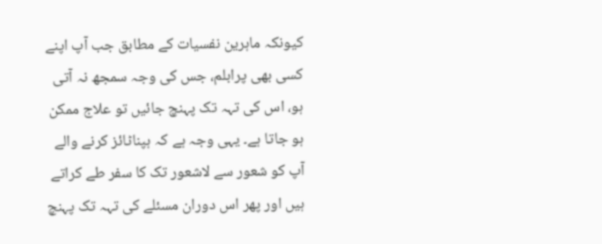کیونکہ ماہرین نفسیات کے مطابق جب آپ اپنے کسی بھی پرابلم، جس کی وجہ سمجھ نہ آتی ہو، اس کی تہہ تک پہنچ جائیں تو علاج ممکن ہو جاتا ہے۔ یہی وجہ ہے کہ ہپناٹائز کرنے والے آپ کو شعور سے لاشعور تک کا سفر طے کراتے ہیں اور پھر اس دوران مسئلے کی تہہ تک پہنچ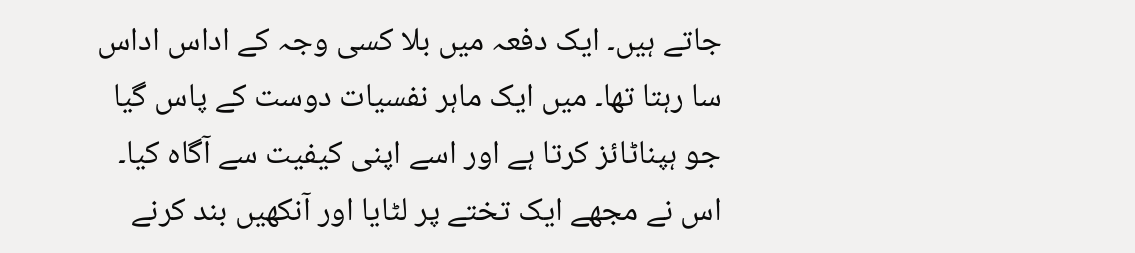جاتے ہیں۔ ایک دفعہ میں بلا کسی وجہ کے اداس اداس سا رہتا تھا۔ میں ایک ماہر نفسیات دوست کے پاس گیا جو ہپناٹائز کرتا ہے اور اسے اپنی کیفیت سے آگاہ کیا۔ اس نے مجھے ایک تختے پر لٹایا اور آنکھیں بند کرنے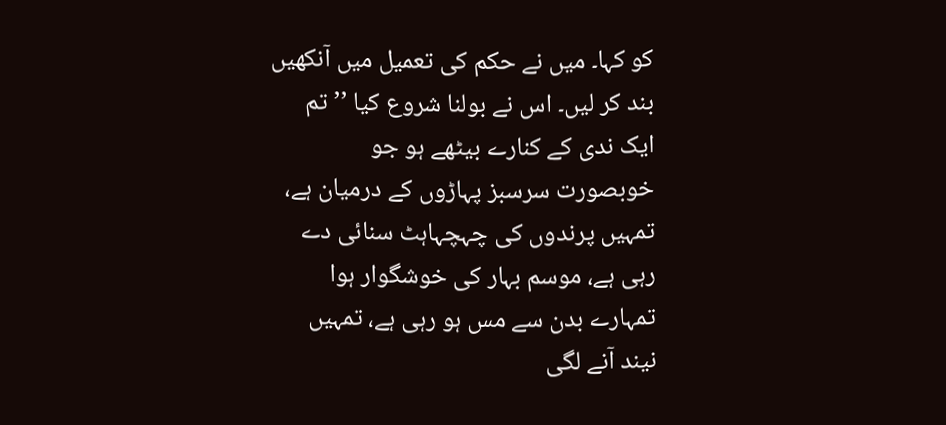کو کہا۔ میں نے حکم کی تعمیل میں آنکھیں بند کر لیں۔ اس نے بولنا شروع کیا ’’تم ایک ندی کے کنارے بیٹھے ہو جو خوبصورت سرسبز پہاڑوں کے درمیان ہے، تمہیں پرندوں کی چہچہاہٹ سنائی دے رہی ہے، موسم بہار کی خوشگوار ہوا تمہارے بدن سے مس ہو رہی ہے، تمہیں نیند آنے لگی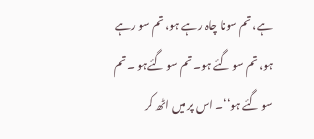ہے، تم سونا چاہ رہے ہو، تم سو رہے ہو، تم سو گئے ہو۔ تم سو گئےہو ۔ تم سو گئے ہو‘‘۔ اس پر میں اٹھ کر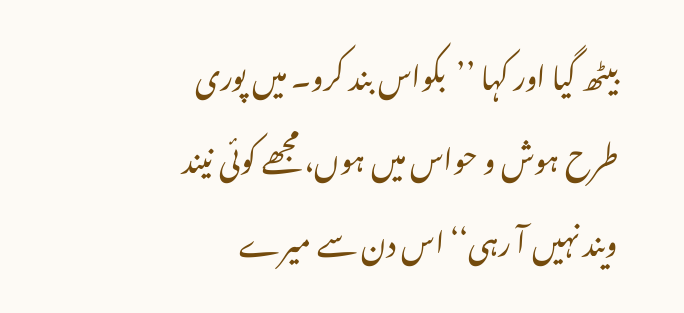بیٹھ گیا اور کہا ’’بکواس بند کرو۔ میں پوری طرح ہوش و حواس میں ہوں، مجھے کوئی نیند ویند نہیں آ رہی‘‘ اس دن سے میرے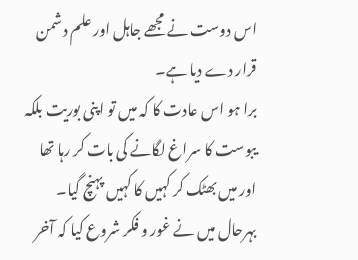اس دوست نے مجھے جاہل اور علم دشمن قرار دے دیا ہے۔
برا ہو اس عادت کا کہ میں تو اپنی بوریت بلکہ یبوست کا سراغ لگانے کی بات کر رہا تھا اور میں بھٹک کر کہیں کا کہیں پہنچ گیا۔ بہرحال میں نے غور و فکر شروع کیا کہ آخر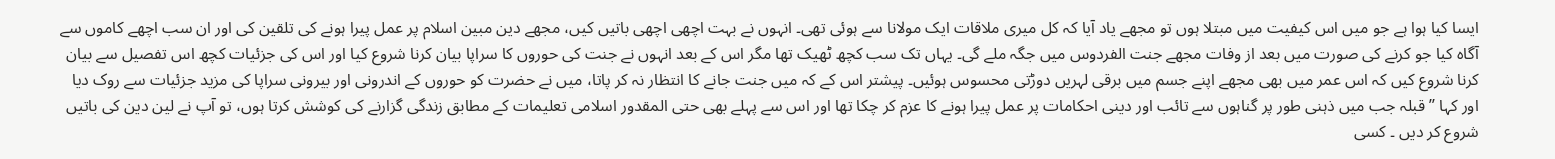ایسا کیا ہوا ہے جو میں اس کیفیت میں مبتلا ہوں تو مجھے یاد آیا کہ کل میری ملاقات ایک مولانا سے ہوئی تھی۔ انہوں نے بہت اچھی اچھی باتیں کیں، مجھے دین مبین اسلام پر عمل پیرا ہونے کی تلقین کی اور ان سب اچھے کاموں سے آگاہ کیا جو کرنے کی صورت میں بعد از وفات مجھے جنت الفردوس میں جگہ ملے گی۔ یہاں تک سب کچھ ٹھیک تھا مگر اس کے بعد انہوں نے جنت کی حوروں کا سراپا بیان کرنا شروع کیا اور اس کی جزئیات کچھ اس تفصیل سے بیان کرنا شروع کیں کہ اس عمر میں بھی مجھے اپنے جسم میں برقی لہریں دوڑتی محسوس ہوئیں۔ پیشتر اس کے کہ میں جنت جانے کا انتظار نہ کر پاتا، میں نے حضرت کو حوروں کے اندرونی اور بیرونی سراپا کی مزید جزئیات سے روک دیا اور کہا ’’قبلہ جب میں ذہنی طور پر گناہوں سے تائب اور دینی احکامات پر عمل پیرا ہونے کا عزم کر چکا تھا اور اس سے پہلے بھی حتی المقدور اسلامی تعلیمات کے مطابق زندگی گزارنے کی کوشش کرتا ہوں، تو آپ نے لین دین کی باتیں شروع کر دیں ۔ کسی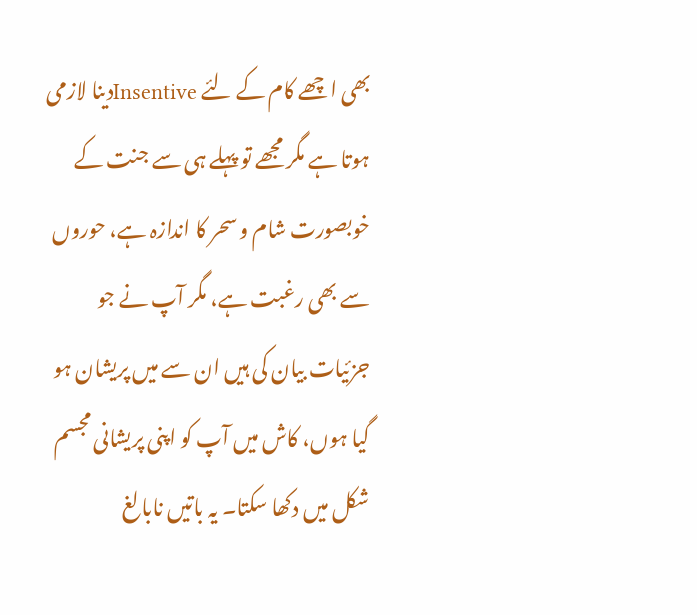بھی اچھے کام کے لئے Insentiveدینا لازمی ہوتا ہے مگر مجھے تو پہلے ہی سے جنت کے خوبصورت شام و سحر کا اندازہ ہے، حوروں سے بھی رغبت ہے، مگر آپ نے جو جزئیات بیان کی ہیں ان سے میں پریشان ہو گیا ہوں، کاش میں آپ کو اپنی پریشانی مجسم شکل میں دکھا سکتا۔ یہ باتیں نابالغ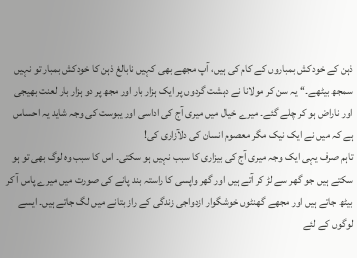ذہن کے خودکش بمباروں کے کام کی ہیں، آپ مجھے بھی کہیں نابالغ ذہن کا خودکش بمبار تو نہیں سمجھ بیٹھے۔‘‘ یہ سن کر مولانا نے دہشت گردوں پر ایک ہزار بار اور مجھ پر دو ہزار بار لعنت بھیجی اور ناراض ہو کر چلے گئے۔ میرے خیال میں میری آج کی اداسی اور یبوست کی وجہ شاید یہ احساس ہے کہ میں نے ایک نیک مگر معصوم انسان کی دلآزاری کی!
تاہم صرف یہی ایک وجہ میری آج کی بیزاری کا سبب نہیں ہو سکتی۔ اس کا سبب وہ لوگ بھی تو ہو سکتے ہیں جو گھر سے لڑ کر آتے ہیں اور گھر واپسی کا راستہ بند پانے کی صورت میں میرے پاس آ کر بیٹھ جاتے ہیں اور مجھے گھنٹوں خوشگوار ازدواجی زندگی کے راز بتانے میں لگ جاتے ہیں۔ ایسے لوگوں کے لئے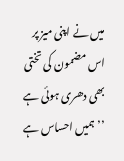میں نے اپنی میز پر اس مضمون کی تختی بھی دھری ہوئی ہے ’’ہمیں احساس ہے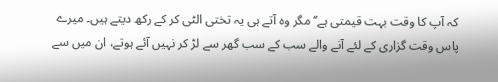کہ آپ کا وقت بہت قیمتی ہے‘‘ مگر وہ آتے ہی یہ تختی الٹی کر کے رکھ دیتے ہیں۔ میرے پاس وقت گزاری کے لئے آنے والے سب کے سب گھر سے لڑ کر نہیں آئے ہوتے، ان میں سے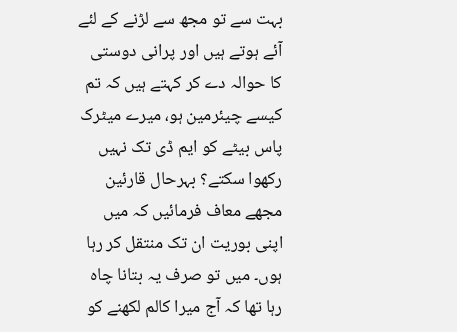بہت سے تو مجھ سے لڑنے کے لئے آئے ہوتے ہیں اور پرانی دوستی کا حوالہ دے کر کہتے ہیں کہ تم کیسے چیئرمین ہو، میرے میٹرک پاس بیٹے کو ایم ڈی تک نہیں رکھوا سکتے؟ بہرحال قارئین مجھے معاف فرمائیں کہ میں اپنی بوریت ان تک منتقل کر رہا ہوں۔ میں تو صرف یہ بتانا چاہ رہا تھا کہ آج میرا کالم لکھنے کو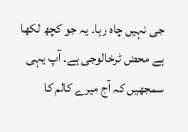جی نہیں چاہ رہا۔ یہ جو کچھ لکھا ہے محض ٹرخالوجی ہے۔ آپ یہی سمجھیں کہ آج میرے کالم کا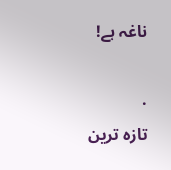ناغہ ہے!

.
تازہ ترین